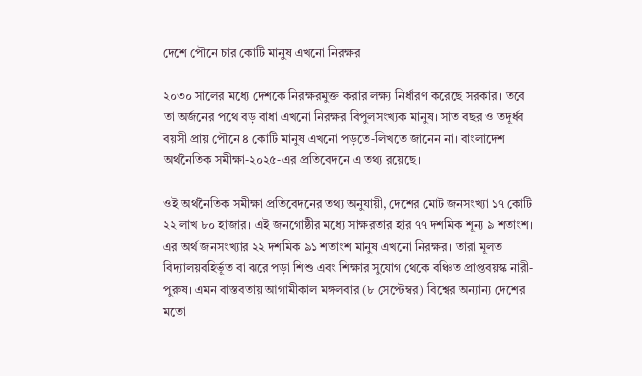দেশে পৌনে চার কোটি মানুষ এখনো নিরক্ষর

২০৩০ সালের মধ্যে দেশকে নিরক্ষরমুক্ত করার লক্ষ্য নির্ধারণ করেছে সরকার। তবে তা অর্জনের পথে বড় বাধা এখনো নিরক্ষর বিপুলসংখ্যক মানুষ। সাত বছর ও তদূর্ধ্ব বয়সী প্রায় পৌনে ৪ কোটি মানুষ এখনো পড়তে-লিখতে জানেন না। বাংলাদেশ অর্থনৈতিক সমীক্ষা-২০২৫-এর প্রতিবেদনে এ তথ্য রয়েছে।

ওই অর্থনৈতিক সমীক্ষা প্রতিবেদনের তথ্য অনুযায়ী, দেশের মোট জনসংখ্যা ১৭ কোটি ২২ লাখ ৮০ হাজার। এই জনগোষ্ঠীর মধ্যে সাক্ষরতার হার ৭৭ দশমিক শূন্য ৯ শতাংশ। এর অর্থ জনসংখ্যার ২২ দশমিক ৯১ শতাংশ মানুষ এখনো নিরক্ষর। তারা মূলত বিদ্যালয়বহির্ভূত বা ঝরে পড়া শিশু এবং শিক্ষার সুযোগ থেকে বঞ্চিত প্রাপ্তবয়স্ক নারী-পুরুষ। এমন বাস্তবতায় আগামীকাল মঙ্গলবার (৮ সেপ্টেম্বর) বিশ্বের অন্যান্য দেশের মতো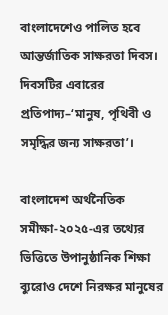বাংলাদেশেও পালিত হবে আন্তর্জাতিক সাক্ষরতা দিবস। দিবসটির এবারের প্রতিপাদ্য–‘মানুষ, পৃথিবী ও সমৃদ্ধির জন্য সাক্ষরতা’।

বাংলাদেশ অর্থনৈতিক সমীক্ষা-২০২৫-এর তথ্যের ভিত্তিতে উপানুষ্ঠানিক শিক্ষা ব্যুরোও দেশে নিরক্ষর মানুষের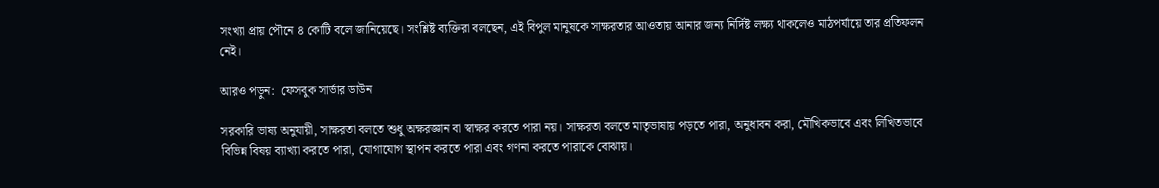সংখ্যা প্রায় পৌনে ৪ কোটি বলে জানিয়েছে। সংশ্লিষ্ট ব্যক্তিরা বলছেন, এই বিপুল মানুষকে সাক্ষরতার আওতায় আনার জন্য নির্দিষ্ট লক্ষ্য থাকলেও মাঠপর্যায়ে তার প্রতিফলন নেই।

আরও পড়ুন:  ফেসবুক সার্ভার ডাউন

সরকারি ভাষ্য অনুযায়ী, সাক্ষরতা বলতে শুধু অক্ষরজ্ঞান বা স্বাক্ষর করতে পারা নয়। সাক্ষরতা বলতে মাতৃভাষায় পড়তে পারা, অনুধাবন করা, মৌখিকভাবে এবং লিখিতভাবে বিভিন্ন বিষয় ব্যাখ্যা করতে পারা, যোগাযোগ স্থাপন করতে পারা এবং গণনা করতে পারাকে বোঝায়।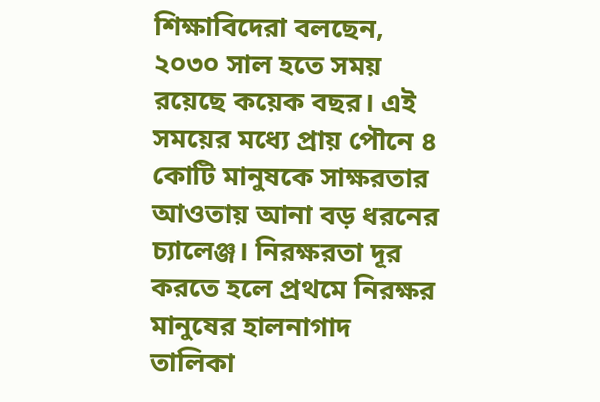শিক্ষাবিদেরা বলছেন, ২০৩০ সাল হতে সময় রয়েছে কয়েক বছর। এই সময়ের মধ্যে প্রায় পৌনে ৪ কোটি মানুষকে সাক্ষরতার আওতায় আনা বড় ধরনের চ্যালেঞ্জ। নিরক্ষরতা দূর করতে হলে প্রথমে নিরক্ষর মানুষের হালনাগাদ তালিকা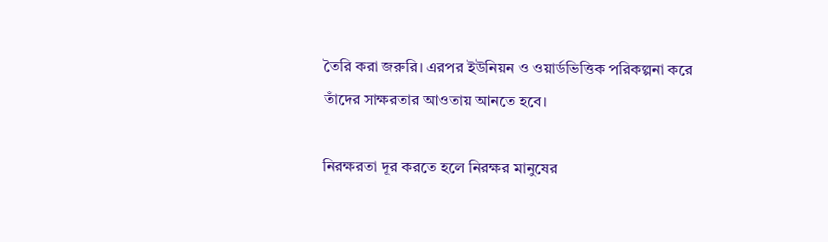তৈরি করা জরুরি। এরপর ইউনিয়ন ও ওয়ার্ডভিত্তিক পরিকল্পনা করে তাঁদের সাক্ষরতার আওতায় আনতে হবে।

নিরক্ষরতা দূর করতে হলে নিরক্ষর মানুষের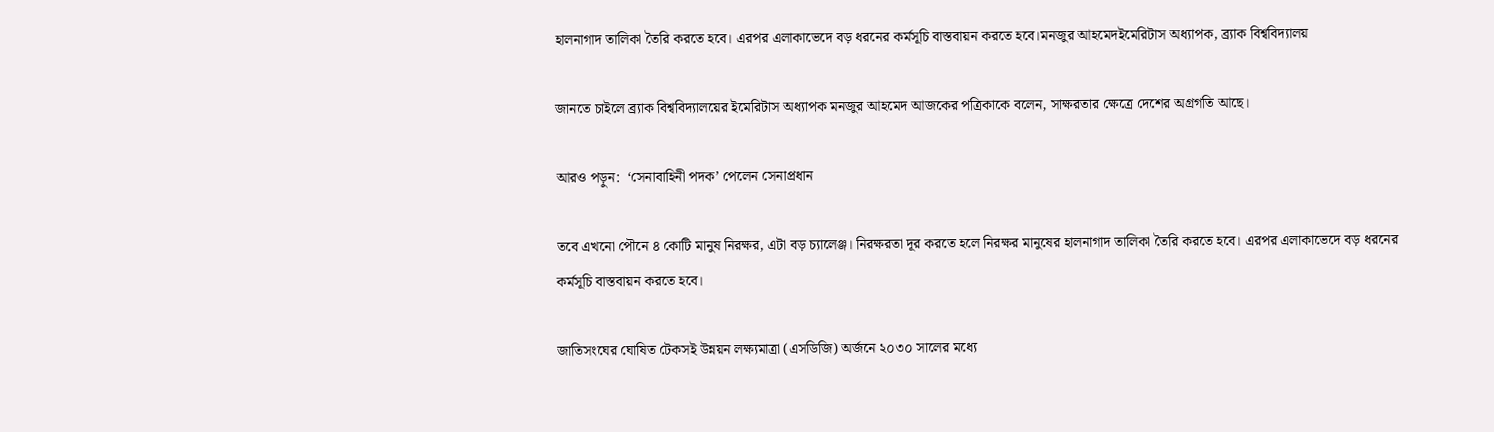হালনাগাদ তালিকা তৈরি করতে হবে। এরপর এলাকাভেদে বড় ধরনের কর্মসূচি বাস্তবায়ন করতে হবে।মনজুর আহমেদইমেরিটাস অধ্যাপক, ব্র্যাক বিশ্ববিদ্যালয়

জানতে চাইলে ব্র্যাক বিশ্ববিদ্যালয়ের ইমেরিটাস অধ্যাপক মনজুর আহমেদ আজকের পত্রিকাকে বলেন, সাক্ষরতার ক্ষেত্রে দেশের অগ্রগতি আছে।

আরও পড়ুন:  ‘সেনাবাহিনী পদক’ পেলেন সেনাপ্রধান

তবে এখনো পৌনে ৪ কোটি মানুষ নিরক্ষর, এটা বড় চ্যালেঞ্জ। নিরক্ষরতা দূর করতে হলে নিরক্ষর মানুষের হালনাগাদ তালিকা তৈরি করতে হবে। এরপর এলাকাভেদে বড় ধরনের কর্মসূচি বাস্তবায়ন করতে হবে।

জাতিসংঘের ঘোষিত টেকসই উন্নয়ন লক্ষ্যমাত্রা (এসডিজি) অর্জনে ২০৩০ সালের মধ্যে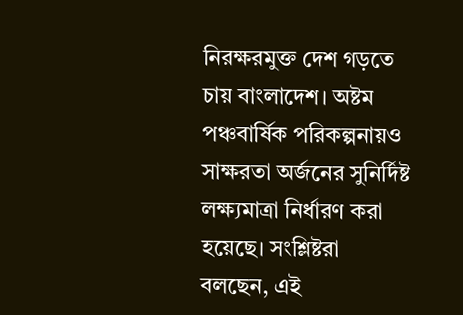নিরক্ষরমুক্ত দেশ গড়তে চায় বাংলাদেশ। অষ্টম পঞ্চবার্ষিক পরিকল্পনায়ও সাক্ষরতা অর্জনের সুনির্দিষ্ট লক্ষ্যমাত্রা নির্ধারণ করা হয়েছে। সংশ্লিষ্টরা বলছেন, এই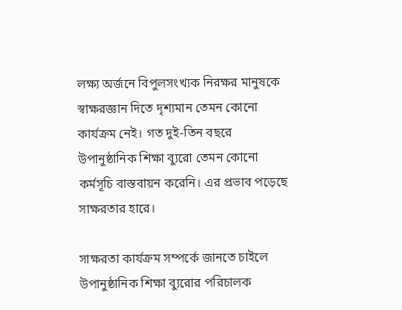লক্ষ্য অর্জনে বিপুলসংখ্যক নিরক্ষর মানুষকে স্বাক্ষরজ্ঞান দিতে দৃশ্যমান তেমন কোনো কার্যক্রম নেই। গত দুই-তিন বছরে উপানুষ্ঠানিক শিক্ষা ব্যুরো তেমন কোনো কর্মসূচি বাস্তবায়ন করেনি। এর প্রভাব পড়েছে সাক্ষরতার হারে।

সাক্ষরতা কার্যক্রম সম্পর্কে জানতে চাইলে উপানুষ্ঠানিক শিক্ষা ব্যুরোর পরিচালক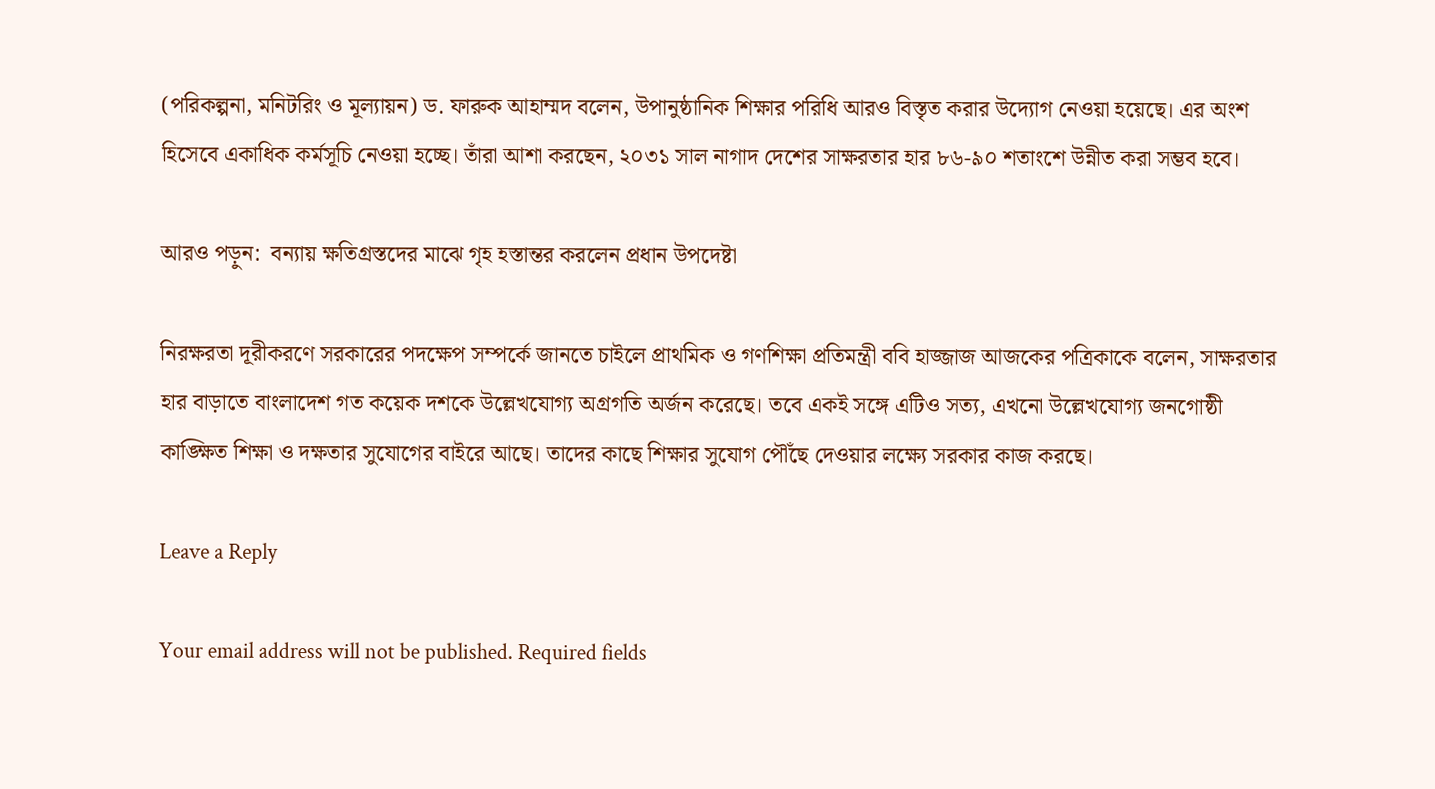(পরিকল্পনা, মনিটরিং ও মূল্যায়ন) ড. ফারুক আহাম্মদ বলেন, উপানুষ্ঠানিক শিক্ষার পরিধি আরও বিস্তৃত করার উদ্যোগ নেওয়া হয়েছে। এর অংশ হিসেবে একাধিক কর্মসূচি নেওয়া হচ্ছে। তাঁরা আশা করছেন, ২০৩১ সাল নাগাদ দেশের সাক্ষরতার হার ৮৬-৯০ শতাংশে উন্নীত করা সম্ভব হবে।

আরও পড়ুন:  বন্যায় ক্ষতিগ্রস্তদের মাঝে গৃহ হস্তান্তর করলেন প্রধান উপদেষ্টা

নিরক্ষরতা দূরীকরণে সরকারের পদক্ষেপ সম্পর্কে জানতে চাইলে প্রাথমিক ও গণশিক্ষা প্রতিমন্ত্রী ববি হাজ্জাজ আজকের পত্রিকাকে বলেন, সাক্ষরতার হার বাড়াতে বাংলাদেশ গত কয়েক দশকে উল্লেখযোগ্য অগ্রগতি অর্জন করেছে। তবে একই সঙ্গে এটিও সত্য, এখনো উল্লেখযোগ্য জনগোষ্ঠী কাঙ্ক্ষিত শিক্ষা ও দক্ষতার সুযোগের বাইরে আছে। তাদের কাছে শিক্ষার সুযোগ পৌঁছে দেওয়ার লক্ষ্যে সরকার কাজ করছে।

Leave a Reply

Your email address will not be published. Required fields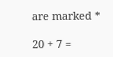are marked *

20 + 7 =